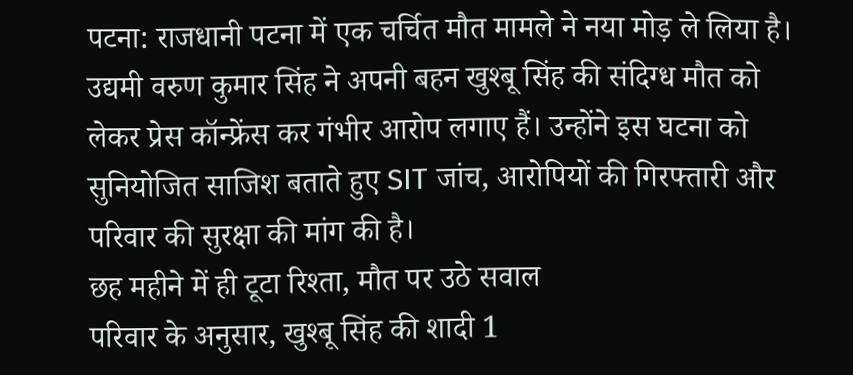पटना: राजधानी पटना में एक चर्चित मौत मामले ने नया मोड़ ले लिया है। उद्यमी वरुण कुमार सिंह ने अपनी बहन खुश्बू सिंह की संदिग्ध मौत को लेकर प्रेस कॉन्फ्रेंस कर गंभीर आरोप लगाए हैं। उन्होंने इस घटना को सुनियोजित साजिश बताते हुए SIT जांच, आरोपियों की गिरफ्तारी और परिवार की सुरक्षा की मांग की है।
छह महीने में ही टूटा रिश्ता, मौत पर उठे सवाल
परिवार के अनुसार, खुश्बू सिंह की शादी 1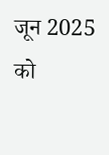जून 2025 को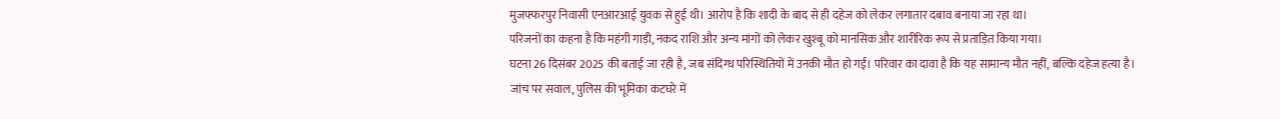मुजफ्फरपुर निवासी एनआरआई युवक से हुई थी। आरोप है कि शादी के बाद से ही दहेज को लेकर लगातार दबाव बनाया जा रहा था।
परिजनों का कहना है कि महंगी गाड़ी, नकद राशि और अन्य मांगों को लेकर खुश्बू को मानसिक और शारीरिक रूप से प्रताड़ित किया गया।
घटना 26 दिसंबर 2025 की बताई जा रही है, जब संदिग्ध परिस्थितियों में उनकी मौत हो गई। परिवार का दावा है कि यह सामान्य मौत नहीं, बल्कि दहेज हत्या है।
जांच पर सवाल, पुलिस की भूमिका कटघरे में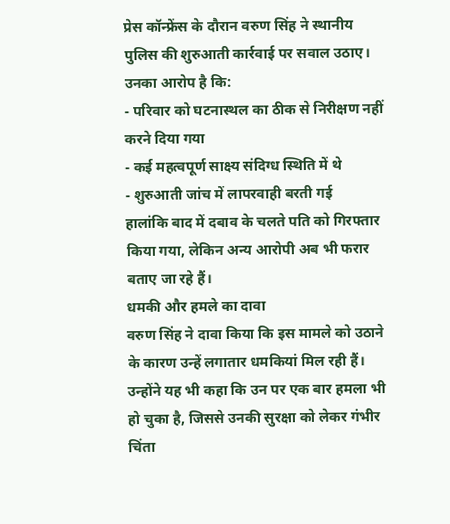प्रेस कॉन्फ्रेंस के दौरान वरुण सिंह ने स्थानीय पुलिस की शुरुआती कार्रवाई पर सवाल उठाए।
उनका आरोप है कि:
- परिवार को घटनास्थल का ठीक से निरीक्षण नहीं करने दिया गया
- कई महत्वपूर्ण साक्ष्य संदिग्ध स्थिति में थे
- शुरुआती जांच में लापरवाही बरती गई
हालांकि बाद में दबाव के चलते पति को गिरफ्तार किया गया, लेकिन अन्य आरोपी अब भी फरार बताए जा रहे हैं।
धमकी और हमले का दावा
वरुण सिंह ने दावा किया कि इस मामले को उठाने के कारण उन्हें लगातार धमकियां मिल रही हैं।
उन्होंने यह भी कहा कि उन पर एक बार हमला भी हो चुका है, जिससे उनकी सुरक्षा को लेकर गंभीर चिंता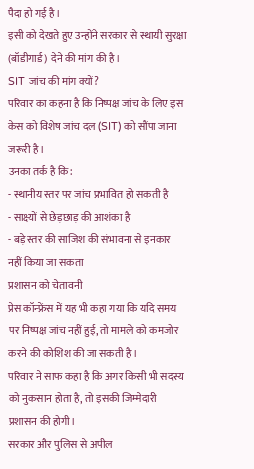पैदा हो गई है।
इसी को देखते हुए उन्होंने सरकार से स्थायी सुरक्षा (बॉडीगार्ड) देने की मांग की है।
SIT जांच की मांग क्यों?
परिवार का कहना है कि निष्पक्ष जांच के लिए इस केस को विशेष जांच दल (SIT) को सौंपा जाना जरूरी है।
उनका तर्क है कि:
- स्थानीय स्तर पर जांच प्रभावित हो सकती है
- साक्ष्यों से छेड़छाड़ की आशंका है
- बड़े स्तर की साजिश की संभावना से इनकार नहीं किया जा सकता
प्रशासन को चेतावनी
प्रेस कॉन्फ्रेंस में यह भी कहा गया कि यदि समय पर निष्पक्ष जांच नहीं हुई, तो मामले को कमजोर करने की कोशिश की जा सकती है।
परिवार ने साफ कहा है कि अगर किसी भी सदस्य को नुकसान होता है, तो इसकी जिम्मेदारी प्रशासन की होगी।
सरकार और पुलिस से अपील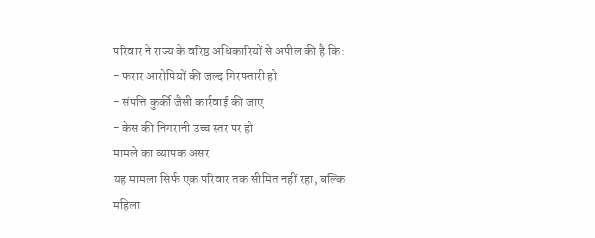परिवार ने राज्य के वरिष्ठ अधिकारियों से अपील की है कि:
- फरार आरोपियों की जल्द गिरफ्तारी हो
- संपत्ति कुर्की जैसी कार्रवाई की जाए
- केस की निगरानी उच्च स्तर पर हो
मामले का व्यापक असर
यह मामला सिर्फ एक परिवार तक सीमित नहीं रहा, बल्कि महिला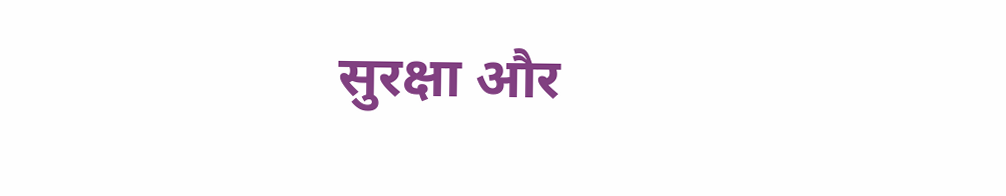सुरक्षा और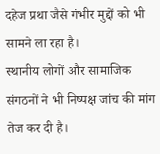दहेज प्रथा जैसे गंभीर मुद्दों को भी सामने ला रहा है।
स्थानीय लोगों और सामाजिक संगठनों ने भी निष्पक्ष जांच की मांग तेज कर दी है।